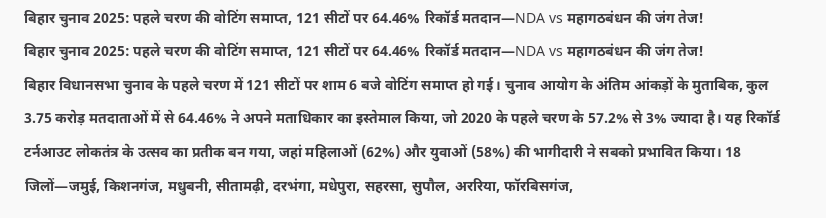बिहार चुनाव 2025: पहले चरण की वोटिंग समाप्त, 121 सीटों पर 64.46% रिकॉर्ड मतदान—NDA vs महागठबंधन की जंग तेज!
बिहार चुनाव 2025: पहले चरण की वोटिंग समाप्त, 121 सीटों पर 64.46% रिकॉर्ड मतदान—NDA vs महागठबंधन की जंग तेज!
बिहार विधानसभा चुनाव के पहले चरण में 121 सीटों पर शाम 6 बजे वोटिंग समाप्त हो गई। चुनाव आयोग के अंतिम आंकड़ों के मुताबिक, कुल 3.75 करोड़ मतदाताओं में से 64.46% ने अपने मताधिकार का इस्तेमाल किया, जो 2020 के पहले चरण के 57.2% से 3% ज्यादा है। यह रिकॉर्ड टर्नआउट लोकतंत्र के उत्सव का प्रतीक बन गया, जहां महिलाओं (62%) और युवाओं (58%) की भागीदारी ने सबको प्रभावित किया। 18 जिलों—जमुई, किशनगंज, मधुबनी, सीतामढ़ी, दरभंगा, मधेपुरा, सहरसा, सुपौल, अररिया, फॉरबिसगंज,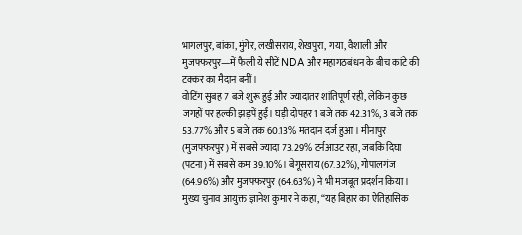भागलपुर, बांका, मुंगेर, लखीसराय, शेखपुरा, गया, वैशाली और मुजफ्फरपुर—में फैली ये सीटें NDA और महागठबंधन के बीच कांटे की टक्कर का मैदान बनीं।
वोटिंग सुबह 7 बजे शुरू हुई और ज्यादातर शांतिपूर्ण रही, लेकिन कुछ जगहों पर हल्की झड़पें हुईं। घड़ी दोपहर 1 बजे तक 42.31%, 3 बजे तक 53.77% और 5 बजे तक 60.13% मतदान दर्ज हुआ। मीनापुर (मुजफ्फरपुर) में सबसे ज्यादा 73.29% टर्नआउट रहा, जबकि दिघा (पटना) में सबसे कम 39.10%। बेगूसराय (67.32%), गोपालगंज (64.96%) और मुजफ्फरपुर (64.63%) ने भी मजबूत प्रदर्शन किया। मुख्य चुनाव आयुक्त ज्ञानेश कुमार ने कहा, “यह बिहार का ऐतिहासिक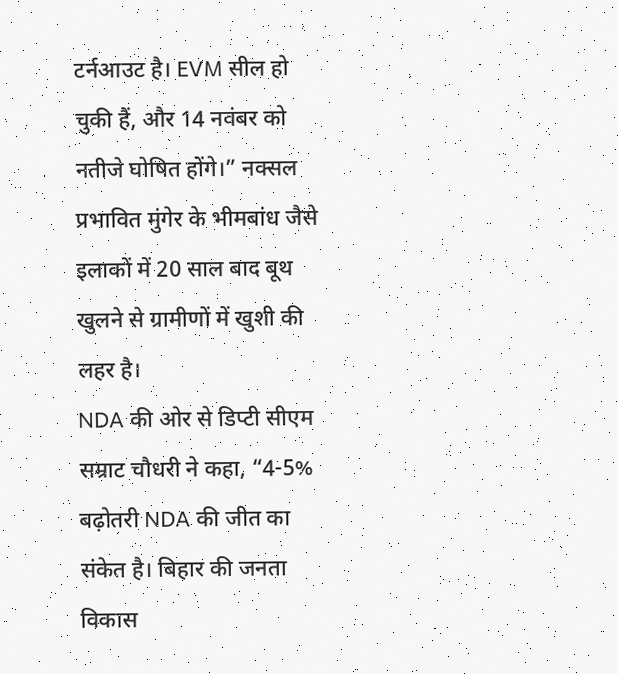टर्नआउट है। EVM सील हो चुकी हैं, और 14 नवंबर को नतीजे घोषित होंगे।” नक्सल प्रभावित मुंगेर के भीमबांध जैसे इलाकों में 20 साल बाद बूथ खुलने से ग्रामीणों में खुशी की लहर है।
NDA की ओर से डिप्टी सीएम सम्राट चौधरी ने कहा, “4-5% बढ़ोतरी NDA की जीत का संकेत है। बिहार की जनता विकास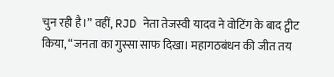चुन रही है।” वहीं, RJD नेता तेजस्वी यादव ने वोटिंग के बाद ट्वीट किया, “जनता का गुस्सा साफ दिखा। महागठबंधन की जीत तय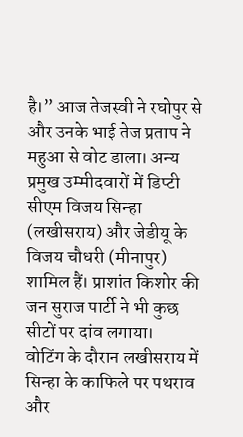है।” आज तेजस्वी ने रघोपुर से और उनके भाई तेज प्रताप ने महुआ से वोट डाला। अन्य प्रमुख उम्मीदवारों में डिप्टी सीएम विजय सिन्हा (लखीसराय) और जेडीयू के विजय चौधरी (मीनापुर) शामिल हैं। प्राशांत किशोर की जन सुराज पार्टी ने भी कुछ सीटों पर दांव लगाया।
वोटिंग के दौरान लखीसराय में सिन्हा के काफिले पर पथराव और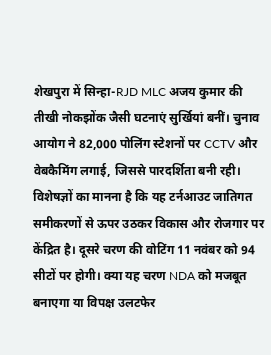शेखपुरा में सिन्हा-RJD MLC अजय कुमार की तीखी नोकझोंक जैसी घटनाएं सुर्खियां बनीं। चुनाव आयोग ने 82,000 पोलिंग स्टेशनों पर CCTV और वेबकैमिंग लगाई, जिससे पारदर्शिता बनी रही। विशेषज्ञों का मानना है कि यह टर्नआउट जातिगत समीकरणों से ऊपर उठकर विकास और रोजगार पर केंद्रित है। दूसरे चरण की वोटिंग 11 नवंबर को 94 सीटों पर होगी। क्या यह चरण NDA को मजबूत बनाएगा या विपक्ष उलटफेर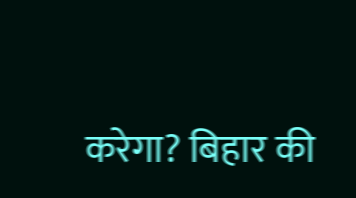करेगा? बिहार की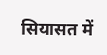सियासत में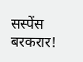सस्पेंस बरकरार!